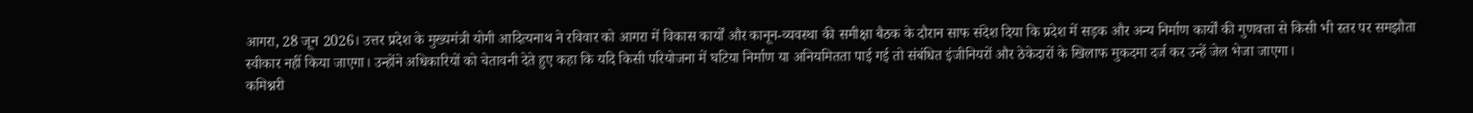आगरा, 28 जून 2026। उत्तर प्रदेश के मुख्यमंत्री योगी आदित्यनाथ ने रविवार को आगरा में विकास कार्यों और कानून-व्यवस्था की समीक्षा बैठक के दौरान साफ संदेश दिया कि प्रदेश में सड़क और अन्य निर्माण कार्यों की गुणवत्ता से किसी भी स्तर पर समझौता स्वीकार नहीं किया जाएगा। उन्होंने अधिकारियों को चेतावनी देते हुए कहा कि यदि किसी परियोजना में घटिया निर्माण या अनियमितता पाई गई तो संबंधित इंजीनियरों और ठेकेदारों के खिलाफ मुकदमा दर्ज कर उन्हें जेल भेजा जाएगा।
कमिश्नरी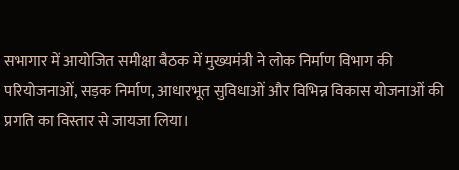सभागार में आयोजित समीक्षा बैठक में मुख्यमंत्री ने लोक निर्माण विभाग की परियोजनाओं, सड़क निर्माण, आधारभूत सुविधाओं और विभिन्न विकास योजनाओं की प्रगति का विस्तार से जायजा लिया।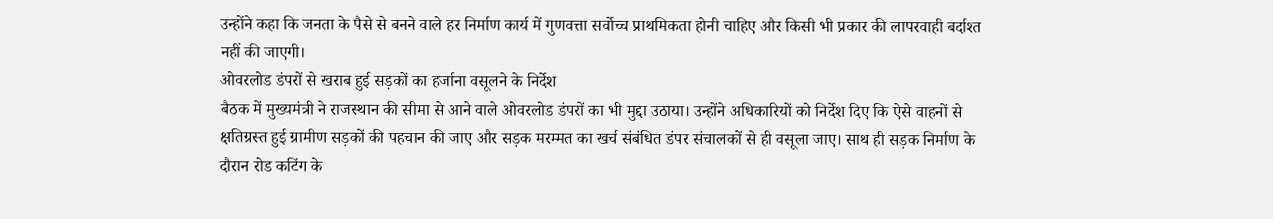उन्होंने कहा कि जनता के पैसे से बनने वाले हर निर्माण कार्य में गुणवत्ता सर्वोच्च प्राथमिकता होनी चाहिए और किसी भी प्रकार की लापरवाही बर्दाश्त नहीं की जाएगी।
ओवरलोड डंपरों से खराब हुई सड़कों का हर्जाना वसूलने के निर्देश
बैठक में मुख्यमंत्री ने राजस्थान की सीमा से आने वाले ओवरलोड डंपरों का भी मुद्दा उठाया। उन्होंने अधिकारियों को निर्देश दिए कि ऐसे वाहनों से क्षतिग्रस्त हुई ग्रामीण सड़कों की पहचान की जाए और सड़क मरम्मत का खर्च संबंधित डंपर संचालकों से ही वसूला जाए। साथ ही सड़क निर्माण के दौरान रोड कटिंग के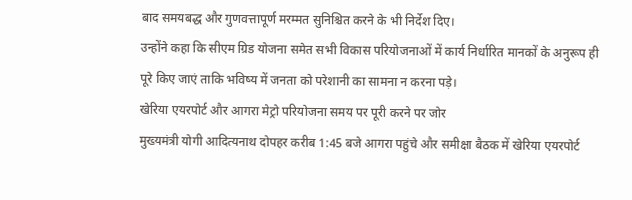बाद समयबद्ध और गुणवत्तापूर्ण मरम्मत सुनिश्चित करने के भी निर्देश दिए।
उन्होंने कहा कि सीएम ग्रिड योजना समेत सभी विकास परियोजनाओं में कार्य निर्धारित मानकों के अनुरूप ही पूरे किए जाएं ताकि भविष्य में जनता को परेशानी का सामना न करना पड़े।
खेरिया एयरपोर्ट और आगरा मेट्रो परियोजना समय पर पूरी करने पर जोर
मुख्यमंत्री योगी आदित्यनाथ दोपहर करीब 1:45 बजे आगरा पहुंचे और समीक्षा बैठक में खेरिया एयरपोर्ट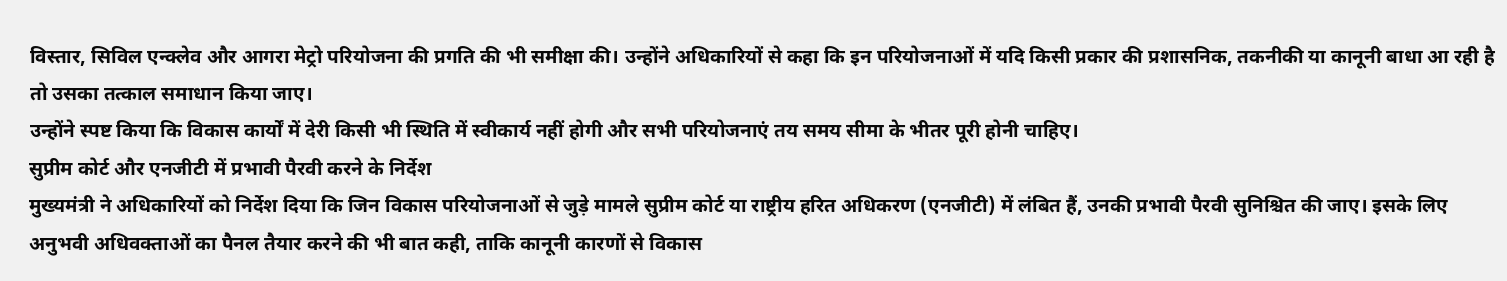विस्तार, सिविल एन्क्लेव और आगरा मेट्रो परियोजना की प्रगति की भी समीक्षा की। उन्होंने अधिकारियों से कहा कि इन परियोजनाओं में यदि किसी प्रकार की प्रशासनिक, तकनीकी या कानूनी बाधा आ रही है तो उसका तत्काल समाधान किया जाए।
उन्होंने स्पष्ट किया कि विकास कार्यों में देरी किसी भी स्थिति में स्वीकार्य नहीं होगी और सभी परियोजनाएं तय समय सीमा के भीतर पूरी होनी चाहिए।
सुप्रीम कोर्ट और एनजीटी में प्रभावी पैरवी करने के निर्देश
मुख्यमंत्री ने अधिकारियों को निर्देश दिया कि जिन विकास परियोजनाओं से जुड़े मामले सुप्रीम कोर्ट या राष्ट्रीय हरित अधिकरण (एनजीटी) में लंबित हैं, उनकी प्रभावी पैरवी सुनिश्चित की जाए। इसके लिए अनुभवी अधिवक्ताओं का पैनल तैयार करने की भी बात कही, ताकि कानूनी कारणों से विकास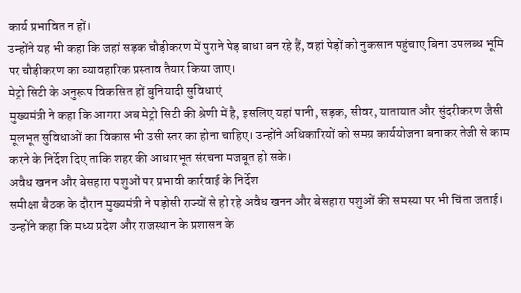कार्य प्रभावित न हों।
उन्होंने यह भी कहा कि जहां सड़क चौड़ीकरण में पुराने पेड़ बाधा बन रहे हैं, वहां पेड़ों को नुकसान पहुंचाए बिना उपलब्ध भूमि पर चौड़ीकरण का व्यावहारिक प्रस्ताव तैयार किया जाए।
मेट्रो सिटी के अनुरूप विकसित हों बुनियादी सुविधाएं
मुख्यमंत्री ने कहा कि आगरा अब मेट्रो सिटी की श्रेणी में है, इसलिए यहां पानी, सड़क, सीवर, यातायात और सुंदरीकरण जैसी मूलभूत सुविधाओं का विकास भी उसी स्तर का होना चाहिए। उन्होंने अधिकारियों को समग्र कार्ययोजना बनाकर तेजी से काम करने के निर्देश दिए ताकि शहर की आधारभूत संरचना मजबूत हो सके।
अवैध खनन और बेसहारा पशुओं पर प्रभावी कार्रवाई के निर्देश
समीक्षा बैठक के दौरान मुख्यमंत्री ने पड़ोसी राज्यों से हो रहे अवैध खनन और बेसहारा पशुओं की समस्या पर भी चिंता जताई। उन्होंने कहा कि मध्य प्रदेश और राजस्थान के प्रशासन के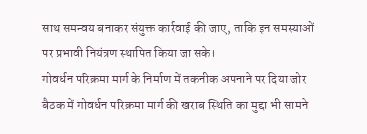साथ समन्वय बनाकर संयुक्त कार्रवाई की जाए, ताकि इन समस्याओं पर प्रभावी नियंत्रण स्थापित किया जा सके।
गोवर्धन परिक्रमा मार्ग के निर्माण में तकनीक अपनाने पर दिया जोर
बैठक में गोवर्धन परिक्रमा मार्ग की खराब स्थिति का मुद्दा भी सामने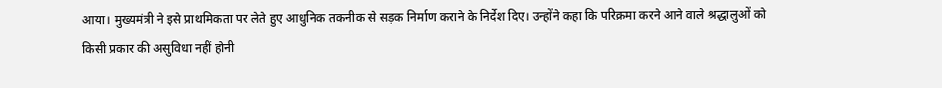आया। मुख्यमंत्री ने इसे प्राथमिकता पर लेते हुए आधुनिक तकनीक से सड़क निर्माण कराने के निर्देश दिए। उन्होंने कहा कि परिक्रमा करने आने वाले श्रद्धालुओं को किसी प्रकार की असुविधा नहीं होनी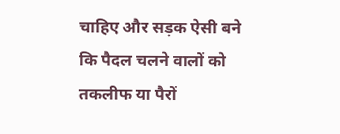चाहिए और सड़क ऐसी बने कि पैदल चलने वालों को तकलीफ या पैरों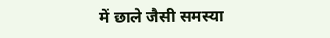में छाले जैसी समस्या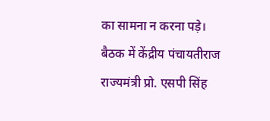का सामना न करना पड़े।
बैठक में केंद्रीय पंचायतीराज राज्यमंत्री प्रो. एसपी सिंह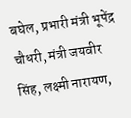बघेल, प्रभारी मंत्री भूपेंद्र चौधरी, मंत्री जयवीर सिंह, लक्ष्मी नारायण,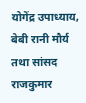योगेंद्र उपाध्याय, बेबी रानी मौर्य तथा सांसद राजकुमार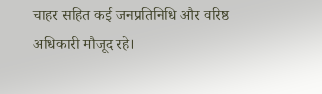चाहर सहित कई जनप्रतिनिधि और वरिष्ठ अधिकारी मौजूद रहे।